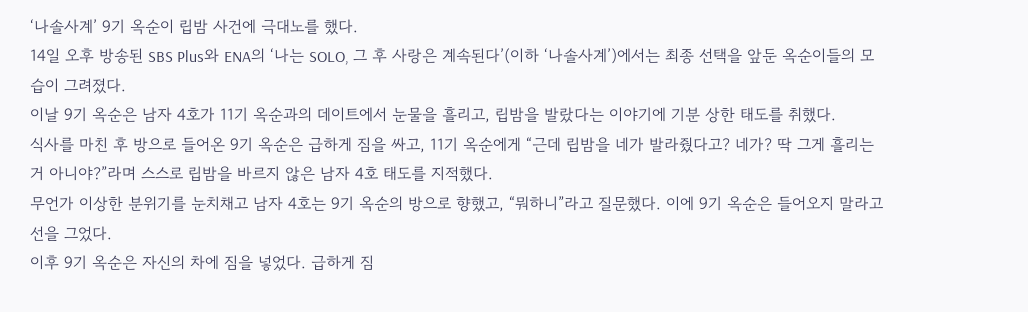‘나솔사계’ 9기 옥순이 립밤 사건에 극대노를 했다.
14일 오후 방송된 SBS Plus와 ENA의 ‘나는 SOLO, 그 후 사랑은 계속된다’(이하 ‘나솔사계’)에서는 최종 선택을 앞둔 옥순이들의 모습이 그려졌다.
이날 9기 옥순은 남자 4호가 11기 옥순과의 데이트에서 눈물을 흘리고, 립밤을 발랐다는 이야기에 기분 상한 태도를 취했다.
식사를 마친 후 방으로 들어온 9기 옥순은 급하게 짐을 싸고, 11기 옥순에게 “근데 립밤을 네가 발라줬다고? 네가? 딱 그게 흘리는 거 아니야?”라며 스스로 립밤을 바르지 않은 남자 4호 태도를 지적했다.
무언가 이상한 분위기를 눈치채고 남자 4호는 9기 옥순의 방으로 향했고, “뭐하니”라고 질문했다. 이에 9기 옥순은 들어오지 말라고 선을 그었다.
이후 9기 옥순은 자신의 차에 짐을 넣었다. 급하게 짐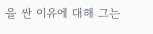을 싼 이유에 대해 그는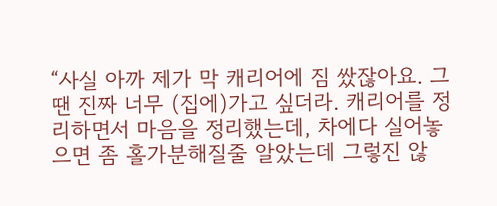“사실 아까 제가 막 캐리어에 짐 쌌잖아요. 그땐 진짜 너무 (집에)가고 싶더라. 캐리어를 정리하면서 마음을 정리했는데, 차에다 실어놓으면 좀 홀가분해질줄 알았는데 그렇진 않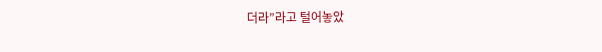더라”라고 털어놓았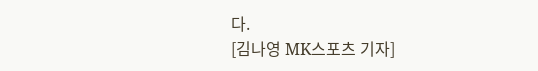다.
[김나영 MK스포츠 기자]